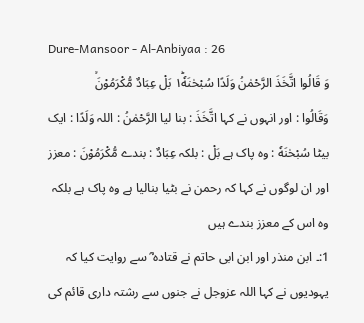Dure-Mansoor - Al-Anbiyaa : 26
وَ قَالُوا اتَّخَذَ الرَّحْمٰنُ وَلَدًا سُبْحٰنَهٗ١ؕ بَلْ عِبَادٌ مُّكْرَمُوْنَۙ
وَقَالُوا : اور انہوں نے کہا اتَّخَذَ : بنا لیا الرَّحْمٰنُ : اللہ وَلَدًا : ایک بیٹا سُبْحٰنَهٗ : وہ پاک ہے بَلْ : بلکہ عِبَادٌ : بندے مُّكْرَمُوْنَ : معزز
اور ان لوگوں نے کہا کہ رحمن نے بٹیا بنالیا ہے وہ پاک ہے بلکہ وہ اس کے معزز بندے ہیں
1:۔ ابن منذر اور ابن ابی حاتم نے قتادہ ؓ سے روایت کیا کہ یہودیوں نے کہا اللہ عزوجل نے جنوں سے رشتہ داری قائم کی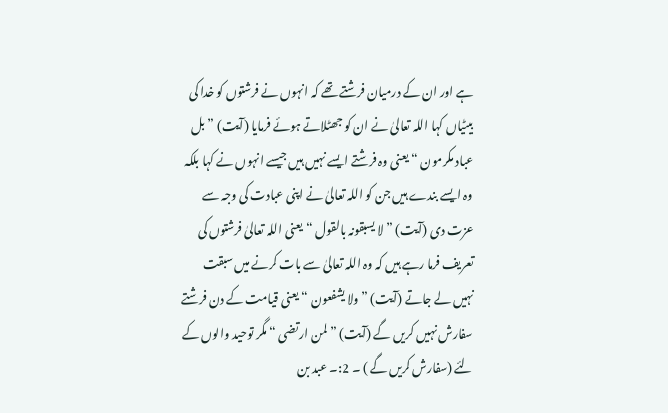ہے اور ان کے درمیان فرشتے تھے کہ انہوں نے فرشتوں کو خدا کی بیٹیاں کہا اللہ تعالیٰ نے ان کو جھٹلاتے ہوئے فرمایا (آیت) ” بل عباد مکرمون “ یعنی وہ فرشتے ایسے نہیں ہیں جیسے انہوں نے کہا بلکہ وہ ایسے بندے ہیں جن کو اللہ تعالیٰ نے اپنی عبادت کی وجہ سے عزت دی (آیت) ” لا یسبقونہ بالقول “ یعنی اللہ تعالیٰ فرشتوں کی تعریف فرما رہے ہیں کہ وہ اللہ تعالیٰ سے بات کرنے میں سبقت نہیں لے جاتے (آیت) ” ولا یشفعون “ یعنی قیامت کے دن فرشتے سفارش نہیں کریں گے (آیت) ” لمن ارتضی “ مگر توحید والوں کے لئے (سفارش کریں گے ) ۔ 2:۔ عبد بن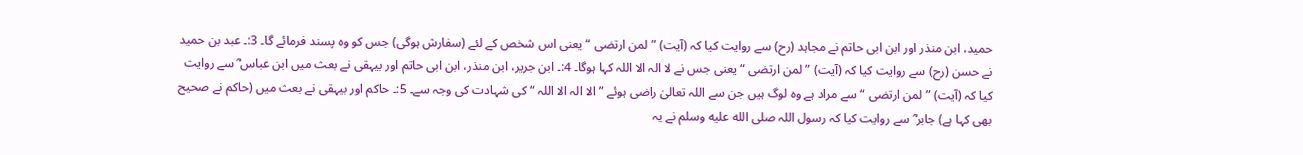حمید، ابن منذر اور ابن ابی حاتم نے مجاہد (رح) سے روایت کیا کہ (آیت) ” لمن ارتضی “ یعنی اس شخص کے لئے (سفارش ہوگی) جس کو وہ پسند فرمائے گا۔ 3:۔ عبد بن حمید نے حسن (رح) سے روایت کیا کہ (آیت) ” لمن ارتضی “ یعنی جس نے لا الہ الا اللہ کہا ہوگا۔ 4:۔ ابن جریر، ابن منذر، ابن ابی حاتم اور بیہقی نے بعث میں ابن عباس ؓ سے روایت کیا کہ (آیت) ” لمن ارتضی “ سے مراد ہے وہ لوگ ہیں جن سے اللہ تعالیٰ راضی ہوئے ” الا الہ الا اللہ “ کی شہادت کی وجہ سے۔ 5:۔ حاکم اور بیہقی نے بعث میں (حاکم نے صحیح بھی کہا ہے) جابر ؓ سے روایت کیا کہ رسول اللہ صلى الله عليه وسلم نے یہ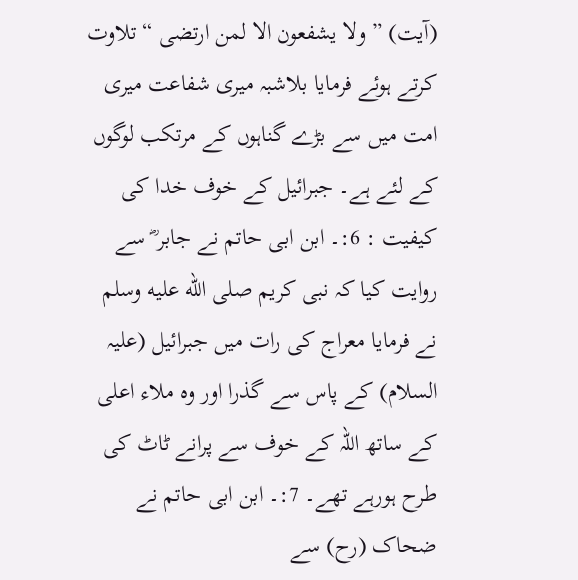(آیت) ” ولا یشفعون الا لمن ارتضی “ تلاوت کرتے ہوئے فرمایا بلاشبہ میری شفاعت میری امت میں سے بڑے گناہوں کے مرتکب لوگوں کے لئے ہے۔ جبرائیل کے خوف خدا کی کیفیت : 6:۔ ابن ابی حاتم نے جابر ؓ سے روایت کیا کہ نبی کریم صلى الله عليه وسلم نے فرمایا معراج کی رات میں جبرائیل (علیہ السلام) کے پاس سے گذرا اور وہ ملاء اعلی کے ساتھ اللہ کے خوف سے پرانے ٹاٹ کی طرح ہورہے تھے۔ 7:۔ ابن ابی حاتم نے ضحاک (رح) سے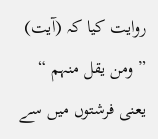روایت کیا کہ (آیت) ” ومن یقل منہم “ یعنی فرشتوں میں سے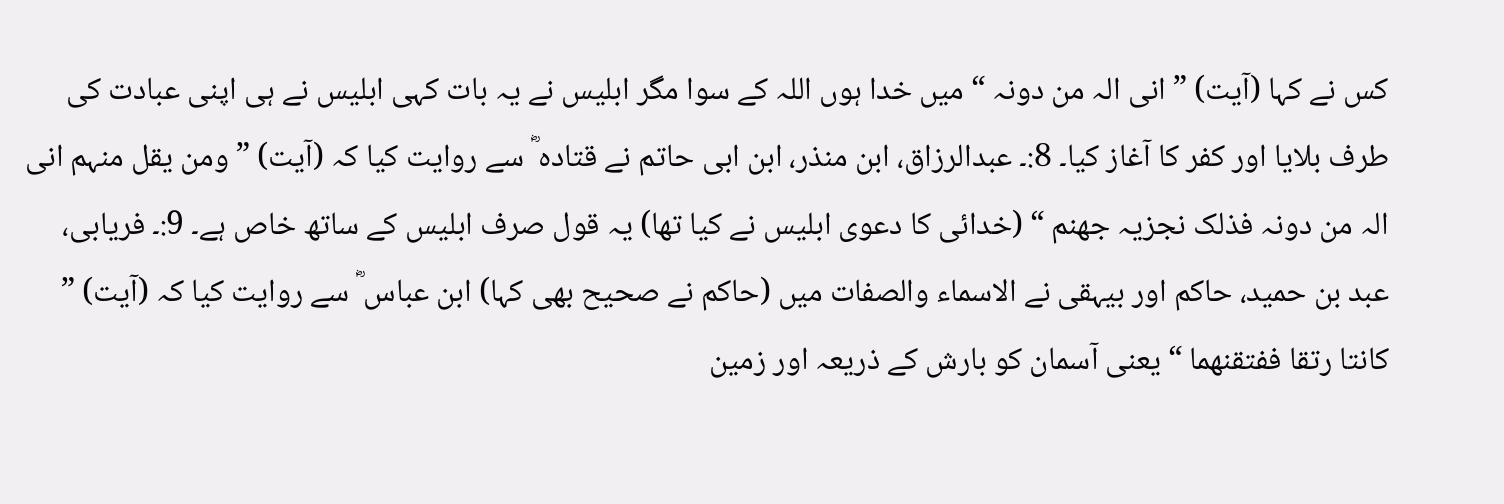کس نے کہا (آیت) ” انی الہ من دونہ “ میں خدا ہوں اللہ کے سوا مگر ابلیس نے یہ بات کہی ابلیس نے ہی اپنی عبادت کی طرف بلایا اور کفر کا آغاز کیا۔ 8:۔ عبدالرزاق، ابن منذر، ابن ابی حاتم نے قتادہ ؓ سے روایت کیا کہ (آیت) ” ومن یقل منہم انی الہ من دونہ فذلک نجزیہ جھنم “ (خدائی کا دعوی ابلیس نے کیا تھا) یہ قول صرف ابلیس کے ساتھ خاص ہے۔ 9:۔ فریابی، عبد بن حمید، حاکم اور بیہقی نے الاسماء والصفات میں (حاکم نے صحیح بھی کہا) ابن عباس ؓ سے روایت کیا کہ (آیت) ” کانتا رتقا ففتقنھما “ یعنی آسمان کو بارش کے ذریعہ اور زمین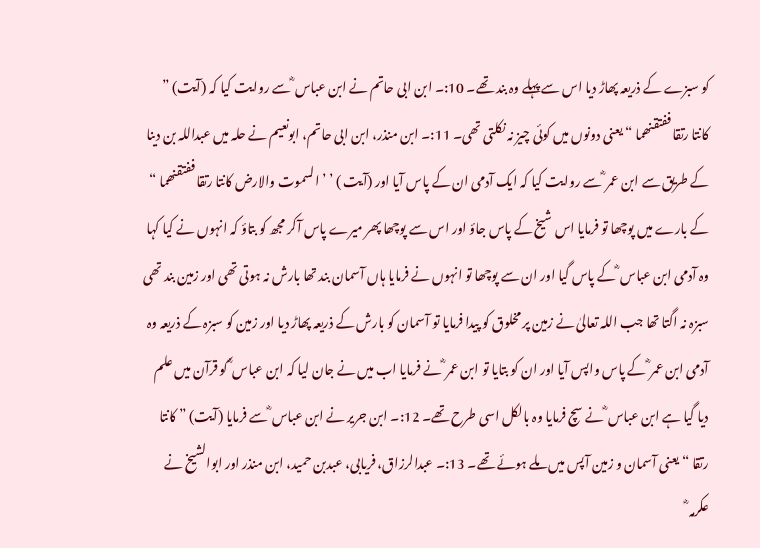کو سبزے کے ذریعہ پھاڑ دیا اس سے پہلے وہ بند تھے۔ 10:۔ ابن ابی حاتم نے ابن عباس ؓ سے روایت کیا کہ (آیت) ” کانتا رتقا ففتقنھما “ یعنی دونوں میں کوئی چیز نہ نکلتی تھی۔ 11:۔ ابن منذر، ابن ابی حاتم، ابونعیم نے حلہ میں عبداللہ بن دینا کے طریق سے ابن عمر ؓ سے روایت کیا کہ ایک آدمی ان کے پاس آیا اور (آیت ) ’ ’ السموت والارض کانتا رتقا ففتقنھما “ کے بارے میں پوچھا تو فرمایا اس شیخ کے پاس جاؤ اور اس سے پوچھا پھر میرے پاس آکر مجھ کو بتاؤ کہ انہوں نے کیا کہا وہ آدمی ابن عباس ؓ کے پاس گیا اور ان سے پوچھا تو انہوں نے فرمایا ہاں آسمان بند تھا بارش نہ ہوتی تھی اور زمین بند تھی سبزہ نہ اگتا تھا جب اللہ تعالیٰ نے زمین پر مخلوق کو پیدا فرمایا تو آسمان کو بارش کے ذریعہ پھاڑ دیا اور زمین کو سبزہ کے ذریعہ وہ آدمی ابن عمر ؓ کے پاس واپس آیا اور ان کو بتایا تو ابن عمر ؓ نے فرمایا اب میں نے جان لیا کہ ابن عباس ؓ کو قرآن میں علم دیا گیا ہے ابن عباس ؓ نے سچ فرمایا وہ بالکل اسی طرح تھے۔ 12:۔ ابن جریر نے ابن عباس ؓ سے فرمایا (آیت) ” کانتا رتقا “ یعنی آسمان و زمین آپس میں ملے ہوئے تھے۔ 13:۔ عبدالرزاق، فریابی، عبدبن حمید، ابن منذر اور ابوالشیخ نے عکرمہ ؓ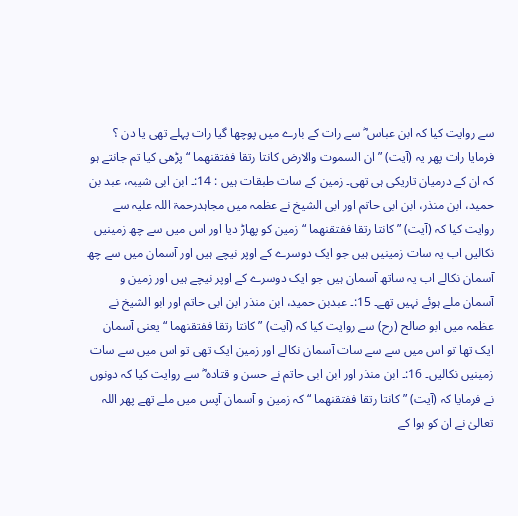سے روایت کیا کہ ابن عباس ؓ سے رات کے بارے میں پوچھا گیا رات پہلے تھی یا دن ؟ فرمایا رات پھر یہ (آیت) ” ان السموت والارض کانتا رتقا ففتقنھما “ پڑھی کیا تم جانتے ہو کہ ان کے درمیان تاریکی ہی تھی۔ زمین کے سات طبقات ہیں : 14:۔ ابن ابی شیبہ، عبد بن حمید، ابن منذر، ابن ابی حاتم اور ابی الشیخ نے عظمہ میں مجاہدرحمۃ اللہ علیہ سے روایت کیا کہ (آیت) ” کانتا رتقا ففتقنھما “ زمین کو پھاڑ دیا اور اس میں سے چھ زمینیں نکالیں اب یہ سات زمینیں ہیں جو ایک دوسرے کے اوپر نیچے ہیں اور آسمان میں سے چھ آسمان نکالے اب یہ ساتھ آسمان ہیں جو ایک دوسرے کے اوپر نیچے ہیں اور زمین و آسمان ملے ہوئے نہیں تھے۔ 15:۔ عبدبن حمید، ابن منذر ابن ابی حاتم اور ابو الشیخ نے عظمہ میں ابو صالح (رح) سے روایت کیا کہ (آیت) ” کانتا رتقا ففتقنھما “ یعنی آسمان ایک تھا تو اس میں سے سے سات آسمان نکالے اور زمین ایک تھی تو اس میں سے سات زمینیں نکالیں۔ 16:۔ ابن منذر اور ابن ابی حاتم نے حسن و قتادہ ؓ سے روایت کیا کہ دونوں نے فرمایا کہ (آیت) ” کانتا رتقا ففتقنھما “ کہ زمین و آسمان آپس میں ملے تھے پھر اللہ تعالیٰ نے ان کو ہوا کے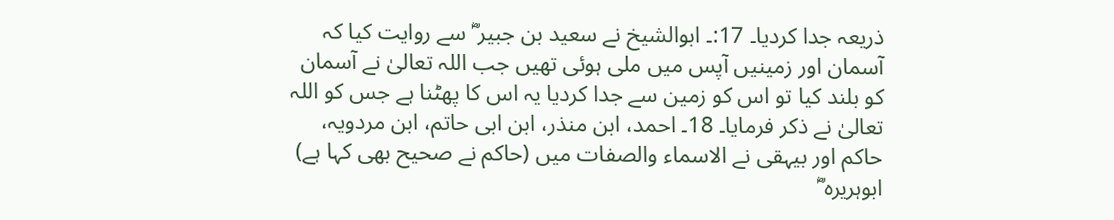ذریعہ جدا کردیا۔ 17:۔ ابوالشیخ نے سعید بن جبیر ؓ سے روایت کیا کہ آسمان اور زمینیں آپس میں ملی ہوئی تھیں جب اللہ تعالیٰ نے آسمان کو بلند کیا تو اس کو زمین سے جدا کردیا یہ اس کا پھٹنا ہے جس کو اللہ تعالیٰ نے ذکر فرمایا۔ 18۔ احمد، ابن منذر، ابن ابی حاتم، ابن مردویہ، حاکم اور بیہقی نے الاسماء والصفات میں (حاکم نے صحیح بھی کہا ہے) ابوہریرہ ؓ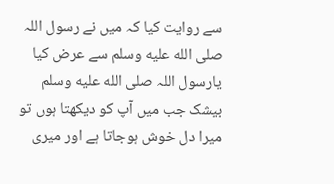سے روایت کیا کہ میں نے رسول اللہ صلى الله عليه وسلم سے عرض کیا یارسول اللہ صلى الله عليه وسلم بیشک جب میں آپ کو دیکھتا ہوں تو میرا دل خوش ہوجاتا ہے اور میری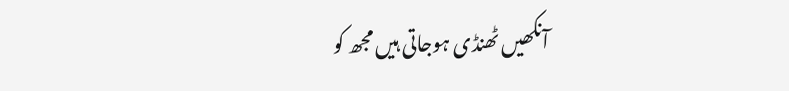آنکھیں ٹھنڈی ہوجاتی ہیں مجھ کو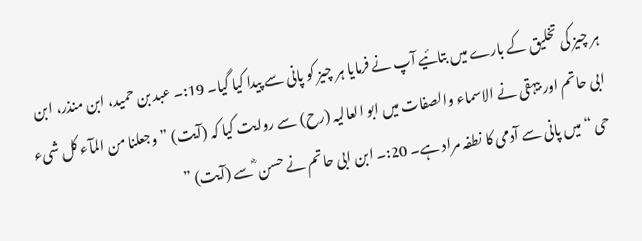ہر چیز کی تخلیق کے بارے میں بتائیے آپ نے فرمایا ہر چیز کو پانی سے پیدا کیا گیا۔ 19:۔ عبد بن حمید، ابن منذر، ابن ابی حاتم اور بیہقی نے الاسماء والصفات میں ابو العالیہ (رح) سے روایت کیا کہ (آیت) ” وجعلنا من المآء کل شیء حی “ میں پانی سے آدمی کا نطفہ مراد ہے۔ 20:۔ ابن ابی حاتم نے حسن ؓ سے (آیت) ”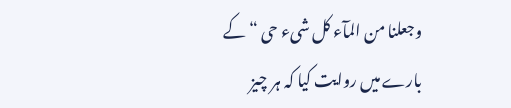وجعلنا من المآء کل شیء حی “ کے بارے میں روایت کیا کہ ہر چیز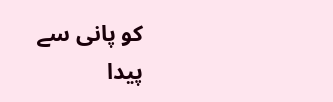کو پانی سے پیدا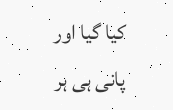کیا گیا اور پانی ہی ہر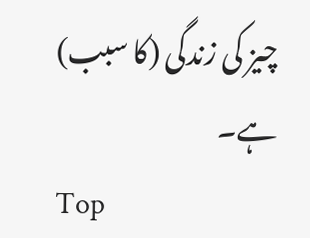چیز کی زندگی (کا سبب) ہے۔
Top